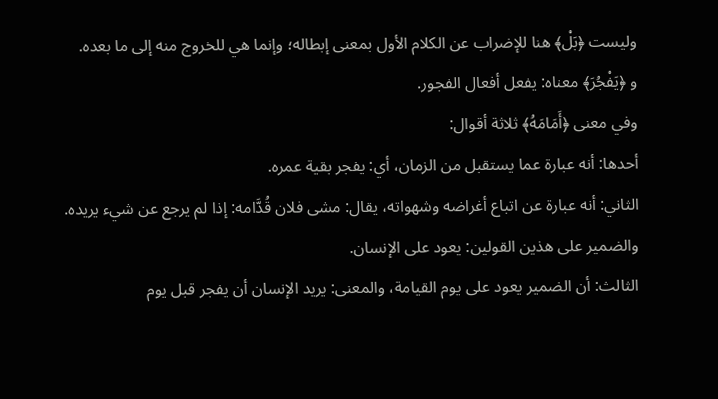وليست ﴿بَلْ﴾ هنا للإضراب عن الكلام الأول بمعنى إبطاله؛ وإنما هي للخروج منه إلى ما بعده.
و ﴿يَفْجُرَ﴾ معناه: يفعل أفعال الفجور.
وفي معنى ﴿أَمَامَهُ﴾ ثلاثة أقوال:
أحدها: أنه عبارة عما يستقبل من الزمان، أي: يفجر بقية عمره.
الثاني: أنه عبارة عن اتباع أغراضه وشهواته، يقال: مشى فلان قُدَّامه: إذا لم يرجع عن شيء يريده.
والضمير على هذين القولين: يعود على الإنسان.
الثالث: أن الضمير يعود على يوم القيامة، والمعنى: يريد الإنسان أن يفجر قبل يوم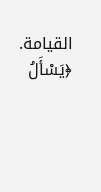القيامة.
﴿يَسْأَلُ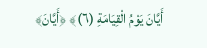أَيَّانَ يَوْمُ الْقِيَامَةِ (٦)﴾ ﴿أَيَّانَ﴾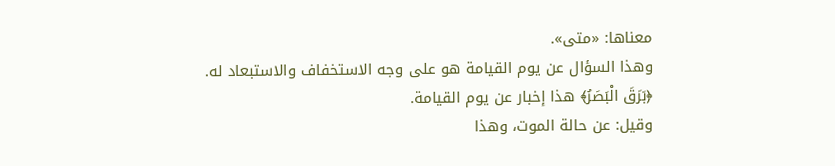معناها: «متى».
وهذا السؤال عن يوم القيامة هو على وجه الاستخفاف والاستبعاد له.
﴿بَرَقَ الْبَصَرُ﴾ هذا إخبار عن يوم القيامة.
وقيل: عن حالة الموت، وهذا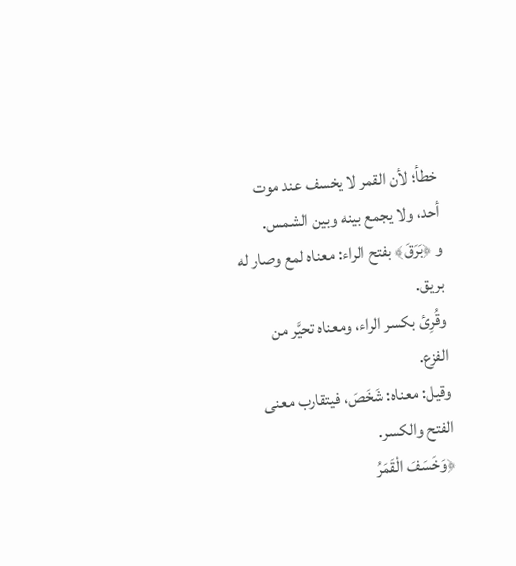خطأ؛ لأن القمر لا يخسف عند موت أحد، ولا يجمع بينه وبين الشمس.
و ﴿بَرَقَ﴾ بفتح الراء: معناه لمع وصار له بريق.
وقُرِئ بكسر الراء، ومعناه تحيَّر من الفزع.
وقيل: معناه: شَخَصَ، فيتقارب معنى الفتح والكسر.
﴿وَخَسَفَ الْقَمَرُ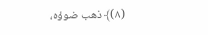(٨)﴾ ذهب ضوؤه،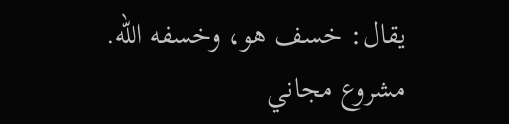يقال: خسف هو، وخسفه الله.
مشروع مجاني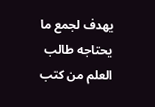يهدف لجمع ما يحتاجه طالب العلم من كتب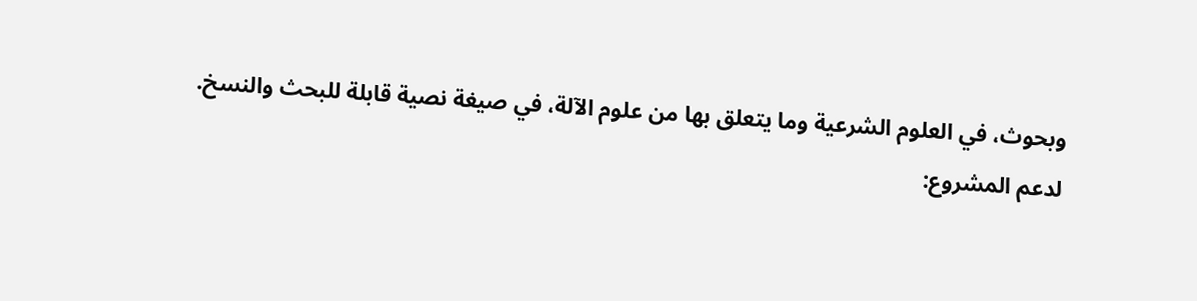وبحوث، في العلوم الشرعية وما يتعلق بها من علوم الآلة، في صيغة نصية قابلة للبحث والنسخ.
لدعم المشروع: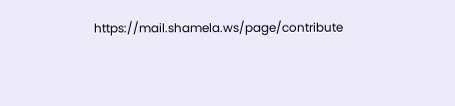https://mail.shamela.ws/page/contribute